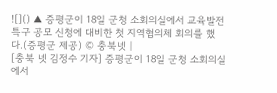![]() ▲ 증평군이 18일 군청 소회의실에서 교육발전특구 공모 신청에 대비한 첫 지역협의체 회의를 했다.(증평군 제공) © 충북넷 |
[충북 넷 김정수 기자] 증평군이 18일 군청 소회의실에서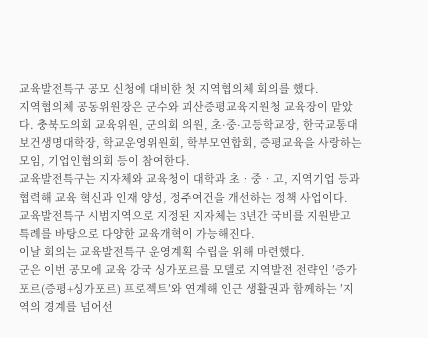교육발전특구 공모 신청에 대비한 첫 지역협의체 회의를 했다.
지역협의체 공동위원장은 군수와 괴산증평교육지원청 교육장이 맡았다. 충북도의회 교육위원, 군의회 의원, 초·중·고등학교장, 한국교통대 보건생명대학장, 학교운영위원회, 학부모연합회, 증평교육을 사랑하는 모임, 기업인협의회 등이 참여한다.
교육발전특구는 지자체와 교육청이 대학과 초‧중‧고, 지역기업 등과 협력해 교육 혁신과 인재 양성, 정주여건을 개선하는 정책 사업이다.
교육발전특구 시범지역으로 지정된 지자체는 3년간 국비를 지원받고 특례를 바탕으로 다양한 교육개혁이 가능해진다.
이날 회의는 교육발전특구 운영계획 수립을 위해 마련했다.
군은 이번 공모에 교육 강국 싱가포르를 모델로 지역발전 전략인 ′증가포르(증평+싱가포르) 프로젝트′와 연계해 인근 생활권과 함께하는 ′지역의 경계를 넘어선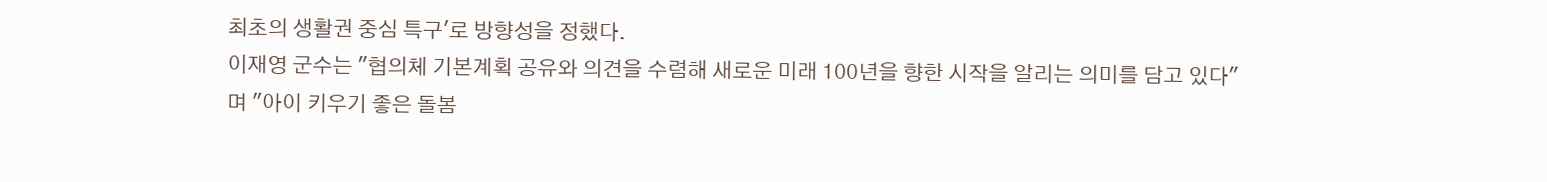최초의 생활권 중심 특구′로 방향성을 정했다.
이재영 군수는 ″협의체 기본계획 공유와 의견을 수렴해 새로운 미래 100년을 향한 시작을 알리는 의미를 담고 있다″며 ″아이 키우기 좋은 돌봄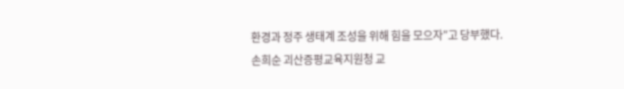환경과 정주 생태계 조성을 위해 힘을 모으자″고 당부했다.
손희순 괴산증평교육지원청 교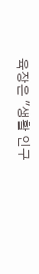육장은 ″생활 인구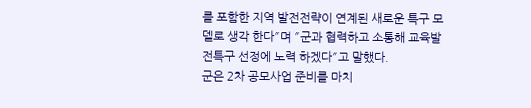를 포함한 지역 발전전략이 연계된 새로운 특구 모델로 생각 한다″며 ″군과 협력하고 소통해 교육발전특구 선정에 노력 하겠다″고 말했다.
군은 2차 공모사업 준비를 마치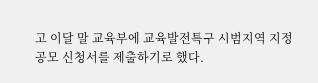고 이달 말 교육부에 교육발전특구 시범지역 지정 공모 신청서를 제출하기로 했다.